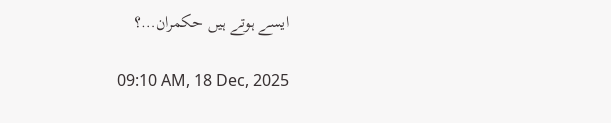ایسے ہوتے ہیں حکمران…؟

09:10 AM, 18 Dec, 2025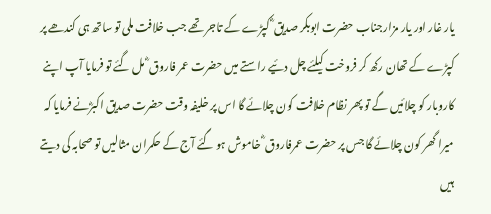یار غار اور یار مزارجناب حضرت ابوبکر صدیق ؓ کپڑے کے تاجر تھے جب خلافت ملی تو ساتھ ہی کندھے پر کپڑے کے تھان رکھ کر فروخت کیلئے چل دئیے راستے میں حضرت عمر فاروق ؓ مل گئے تو فرمایا آپ اپنے کاروبار کو چلائیں گے تو پھر نظام خلافت کون چلائے گا اس پر خلیفہ وقت حضرت صدیق اکبرؓنے فرمایا کہ میرا گھر کون چلائے گا جس پر حضرت عمرفاروق ؓ خاموش ہو گئے آج کے حکمران مثالیں تو صحابہ کی دیتے ہیں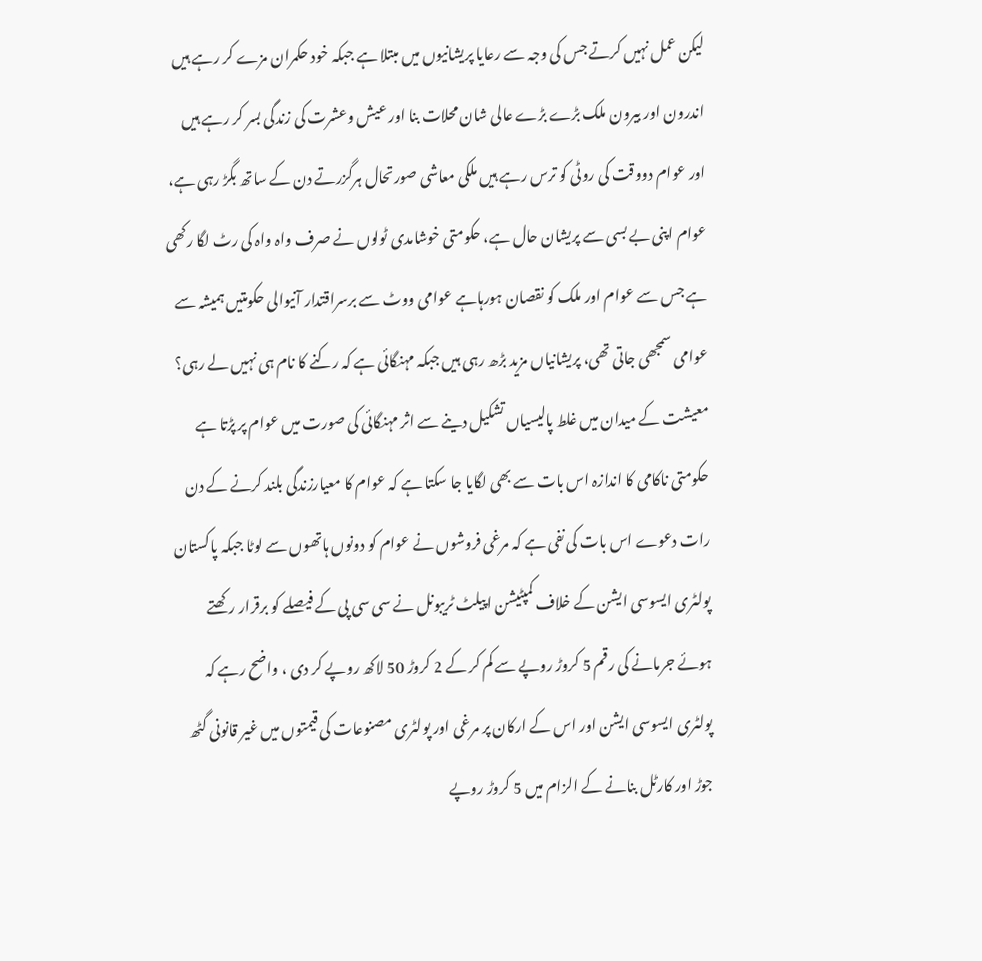لیکن عمل نہیں کرتے جس کی وجہ سے رعایا پریشانیوں میں مبتلا ہے جبکہ خود حکمران مزے کر رہے ہیں اندرون اور بیرون ملک بڑے بڑے عالی شان محلات بنا اور عیش وعشرت کی زندگی بسر کر رہے ہیں اور عوام دووقت کی روٹی کو ترس رہے ہیں ملکی معاشی صورتحال ہرگزرتے دن کے ساتھ بگڑ رہی ہے، عوام اپنی بے بسی سے پریشان حال ہے، حکومتی خوشامدی ٹولوں نے صرف واہ واہ کی رٹ لگا رکھی ہے جس سے عوام اور ملک کو نقصان ہورہاہے عوامی ووٹ سے برسراقتدار آنیوالی حکومتیں ہمیشہ سے عوامی سمجھی جاتی تھی، پریشانیاں مزید بڑھ رہی ہیں جبکہ مہنگائی ہے کہ رکنے کا نام ہی نہیں لے رہی؟ معیشت کے میدان میں غلط پالیسیاں تشکیل دینے سے اثر مہنگائی کی صورت میں عوام پر پڑتا ہے حکومتی ناکامی کا اندازہ اس بات سے بھی لگایا جا سکتا ہے کہ عوام کا معیارزندگی بلند کرنے کے دن رات دعوے اس بات کی نفی ہے کہ مرغی فروشوں نے عوام کو دونوں ہاتھوں سے لوٹا جبکہ پاکستان پولٹری ایسوسی ایشن کے خلاف کمپٹیشن اپیلٹ ٹریبونل نے سی سی پی کے فیصلے کو برقرار رکھتے ہوئے جرمانے کی رقم 5 کروڑ روپے سے کم کر کے 2 کروڑ 50 لاکھ روپے کر دی ، واضح رہے کہ پولٹری ایسوسی ایشن اور اس کے ارکان پر مرغی اور پولٹری مصنوعات کی قیمتوں میں غیر قانونی گٹھ جوڑ اور کارٹل بنانے کے الزام میں 5 کروڑ روپے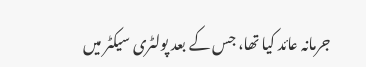جرمانہ عائد کیا تھا، جس کے بعد پولٹری سیکٹر میں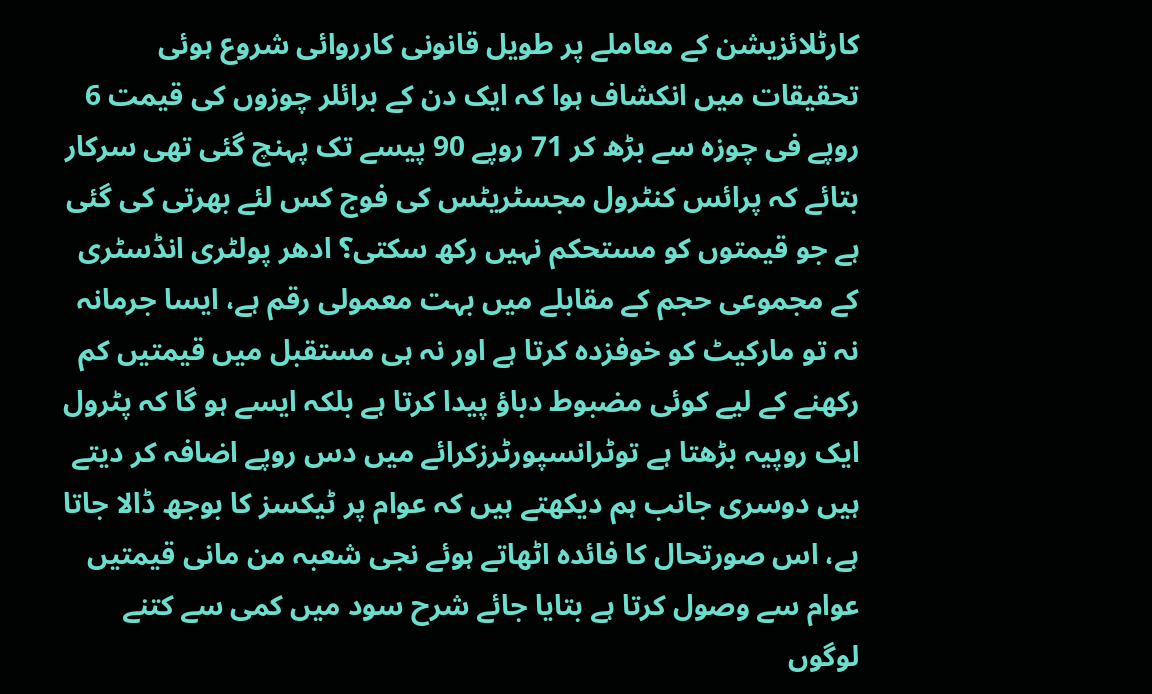کارٹلائزیشن کے معاملے پر طویل قانونی کارروائی شروع ہوئی تحقیقات میں انکشاف ہوا کہ ایک دن کے برائلر چوزوں کی قیمت 6 روپے فی چوزہ سے بڑھ کر 71 روپے 90 پیسے تک پہنچ گئی تھی سرکار بتائے کہ پرائس کنٹرول مجسٹریٹس کی فوج کس لئے بھرتی کی گئی ہے جو قیمتوں کو مستحکم نہیں رکھ سکتی؟ ادھر پولٹری انڈسٹری کے مجموعی حجم کے مقابلے میں بہت معمولی رقم ہے، ایسا جرمانہ نہ تو مارکیٹ کو خوفزدہ کرتا ہے اور نہ ہی مستقبل میں قیمتیں کم رکھنے کے لیے کوئی مضبوط دباؤ پیدا کرتا ہے بلکہ ایسے ہو گا کہ پٹرول ایک روپیہ بڑھتا ہے توٹرانسپورٹرزکرائے میں دس روپے اضافہ کر دیتے ہیں دوسری جانب ہم دیکھتے ہیں کہ عوام پر ٹیکسز کا بوجھ ڈالا جاتا ہے، اس صورتحال کا فائدہ اٹھاتے ہوئے نجی شعبہ من مانی قیمتیں عوام سے وصول کرتا ہے بتایا جائے شرح سود میں کمی سے کتنے لوگوں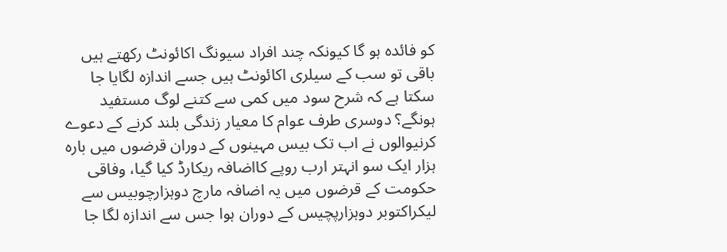کو فائدہ ہو گا کیونکہ چند افراد سیونگ اکائونٹ رکھتے ہیں باقی تو سب کے سیلری اکائونٹ ہیں جسے اندازہ لگایا جا سکتا ہے کہ شرح سود میں کمی سے کتنے لوگ مستفید ہونگے؟ دوسری طرف عوام کا معیار زندگی بلند کرنے کے دعوے کرنیوالوں نے اب تک بیس مہینوں کے دوران قرضوں میں بارہ ہزار ایک سو انہتر ارب روپے کااضافہ ریکارڈ کیا گیا، وفاقی حکومت کے قرضوں میں یہ اضافہ مارچ دوہزارچوبیس سے لیکراکتوبر دوہزارپچیس کے دوران ہوا جس سے اندازہ لگا جا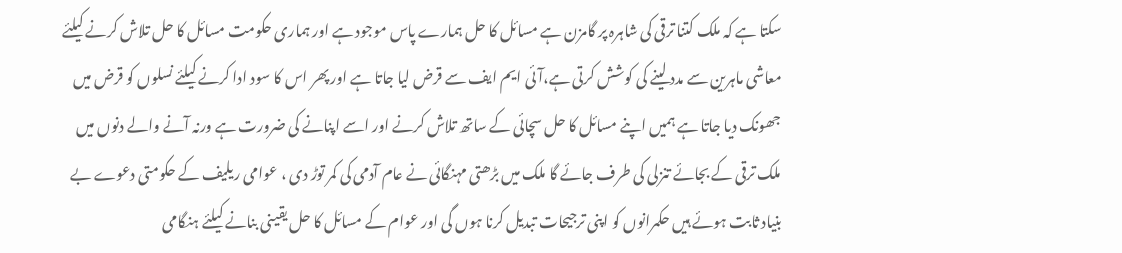سکتا ہے کہ ملک کتنا ترقی کی شاہرہ پر گامزن ہے مسائل کا حل ہمارے پاس موجود ہے اور ہماری حکومت مسائل کا حل تلاش کرنے کیلئے معاشی ماہرین سے مدد لینے کی کوشش کرتی ہے،آئی ایم ایف سے قرض لیا جاتا ہے اور پھر اس کا سود ادا کرنے کیلئے نسلوں کو قرض میں جھونک دیا جاتا ہے ہمیں اپنے مسائل کا حل سچائی کے ساتھ تلاش کرنے اور اسے اپنانے کی ضرورت ہے ورنہ آنے والے دنوں میں ملک ترقی کے بجائے تنزلی کی طرف جائے گا ملک میں بڑھتی مہنگائی نے عام آدمی کی کمر توڑ دی ، عوامی ریلیف کے حکومتی دعوے بے بنیاد ثابت ہوئے ہیں حکمرانوں کو اپنی ترجیحات تبدیل کرنا ہوں گی اور عوام کے مسائل کا حل یقینی بنانے کیلئے ہنگامی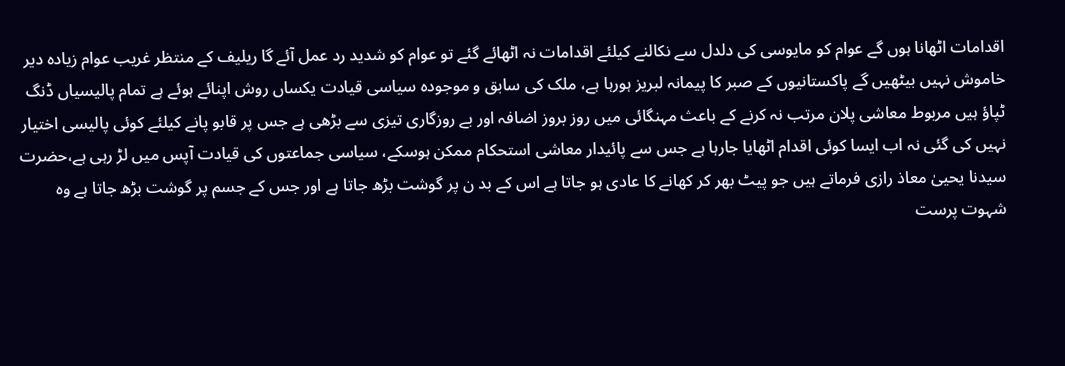اقدامات اٹھانا ہوں گے عوام کو مایوسی کی دلدل سے نکالنے کیلئے اقدامات نہ اٹھائے گئے تو عوام کو شدید رد عمل آئے گا ریلیف کے منتظر غریب عوام زیادہ دیر خاموش نہیں بیٹھیں گے پاکستانیوں کے صبر کا پیمانہ لبریز ہورہا ہے، ملک کی سابق و موجودہ سیاسی قیادت یکساں روش اپنائے ہوئے ہے تمام پالیسیاں ڈنگ ٹپاؤ ہیں مربوط معاشی پلان مرتب نہ کرنے کے باعث مہنگائی میں روز بروز اضافہ اور بے روزگاری تیزی سے بڑھی ہے جس پر قابو پانے کیلئے کوئی پالیسی اختیار نہیں کی گئی نہ اب ایسا کوئی اقدام اٹھایا جارہا ہے جس سے پائیدار معاشی استحکام ممکن ہوسکے، سیاسی جماعتوں کی قیادت آپس میں لڑ رہی ہے،حضرت سیدنا یحییٰ معاذ رازی فرماتے ہیں جو پیٹ بھر کر کھانے کا عادی ہو جاتا ہے اس کے بد ن پر گوشت بڑھ جاتا ہے اور جس کے جسم پر گوشت بڑھ جاتا ہے وہ شہوت پرست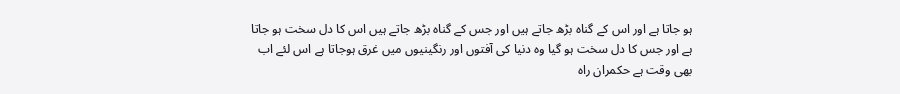ہو جاتا ہے اور اس کے گناہ بڑھ جاتے ہیں اور جس کے گناہ بڑھ جاتے ہیں اس کا دل سخت ہو جاتا ہے اور جس کا دل سخت ہو گیا وہ دنیا کی آفتوں اور رنگینیوں میں غرق ہوجاتا ہے اس لئے اب بھی وقت ہے حکمران راہ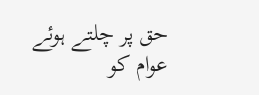حق پر چلتے ہوئے عوام کو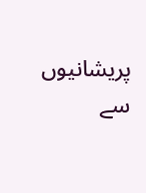پریشانیوں سے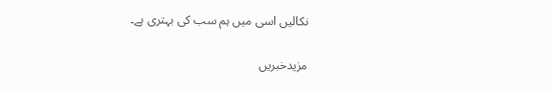نکالیں اسی میں ہم سب کی بہتری ہے۔

مزیدخبریں